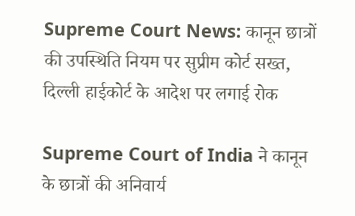Supreme Court News: कानून छात्रों की उपस्थिति नियम पर सुप्रीम कोर्ट सख्त, दिल्ली हाईकोर्ट के आदेश पर लगाई रोक

Supreme Court of India ने कानून के छात्रों की अनिवार्य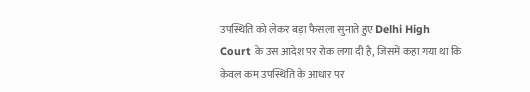उपस्थिति को लेकर बड़ा फैसला सुनाते हुए Delhi High Court के उस आदेश पर रोक लगा दी है, जिसमें कहा गया था कि केवल कम उपस्थिति के आधार पर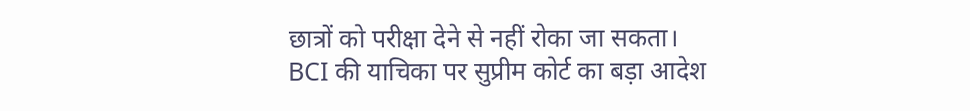छात्रों को परीक्षा देने से नहीं रोका जा सकता।
BCI की याचिका पर सुप्रीम कोर्ट का बड़ा आदेश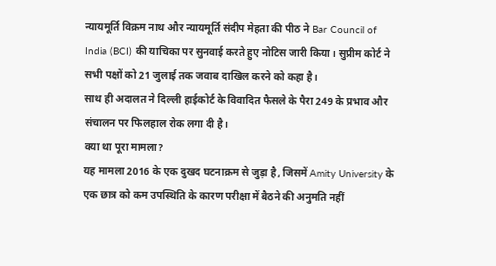न्यायमूर्ति विक्रम नाथ और न्यायमूर्ति संदीप मेहता की पीठ ने Bar Council of India (BCI) की याचिका पर सुनवाई करते हुए नोटिस जारी किया। सुप्रीम कोर्ट ने सभी पक्षों को 21 जुलाई तक जवाब दाखिल करने को कहा है।
साथ ही अदालत ने दिल्ली हाईकोर्ट के विवादित फैसले के पैरा 249 के प्रभाव और संचालन पर फिलहाल रोक लगा दी है।
क्या था पूरा मामला?
यह मामला 2016 के एक दुखद घटनाक्रम से जुड़ा है, जिसमें Amity University के एक छात्र को कम उपस्थिति के कारण परीक्षा में बैठने की अनुमति नहीं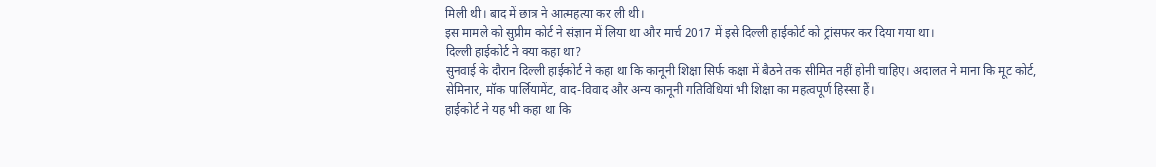मिली थी। बाद में छात्र ने आत्महत्या कर ली थी।
इस मामले को सुप्रीम कोर्ट ने संज्ञान में लिया था और मार्च 2017 में इसे दिल्ली हाईकोर्ट को ट्रांसफर कर दिया गया था।
दिल्ली हाईकोर्ट ने क्या कहा था?
सुनवाई के दौरान दिल्ली हाईकोर्ट ने कहा था कि कानूनी शिक्षा सिर्फ कक्षा में बैठने तक सीमित नहीं होनी चाहिए। अदालत ने माना कि मूट कोर्ट, सेमिनार, मॉक पार्लियामेंट, वाद-विवाद और अन्य कानूनी गतिविधियां भी शिक्षा का महत्वपूर्ण हिस्सा हैं।
हाईकोर्ट ने यह भी कहा था कि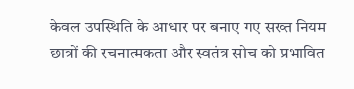केवल उपस्थिति के आधार पर बनाए गए सख्त नियम छात्रों की रचनात्मकता और स्वतंत्र सोच को प्रभावित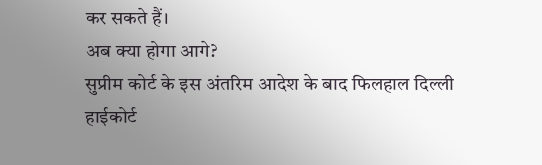कर सकते हैं।
अब क्या होगा आगे?
सुप्रीम कोर्ट के इस अंतरिम आदेश के बाद फिलहाल दिल्ली हाईकोर्ट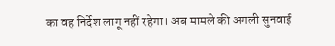का वह निर्देश लागू नहीं रहेगा। अब मामले की अगली सुनवाई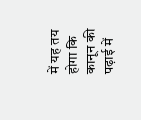में यह तय होगा कि कानून की पढ़ाई में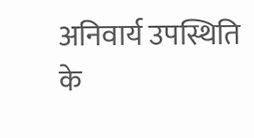अनिवार्य उपस्थिति के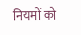नियमों को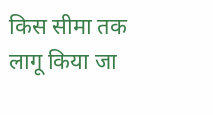किस सीमा तक लागू किया जा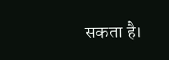सकता है।